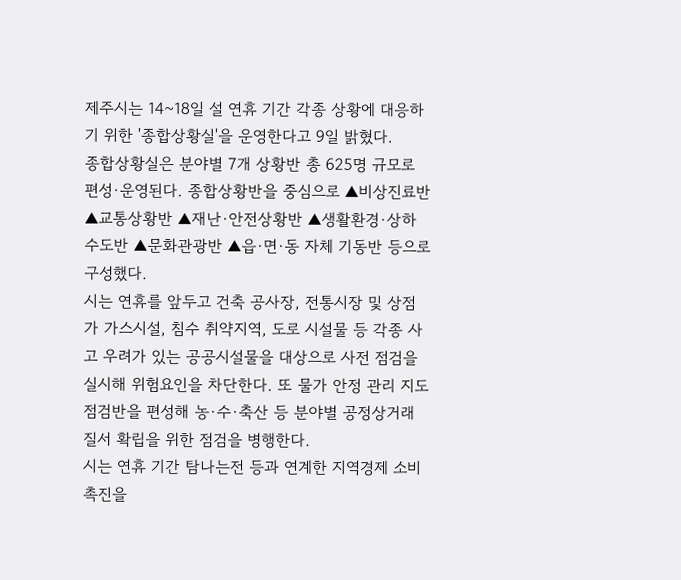제주시는 14~18일 설 연휴 기간 각종 상황에 대응하기 위한 '종합상황실'을 운영한다고 9일 밝혔다.
종합상황실은 분야별 7개 상황반 총 625명 규모로 편성·운영된다. 종합상황반을 중심으로 ▲비상진료반 ▲교통상황반 ▲재난·안전상황반 ▲생활환경·상하수도반 ▲문화관광반 ▲읍·면·동 자체 기동반 등으로 구성했다.
시는 연휴를 앞두고 건축 공사장, 전통시장 및 상점가 가스시설, 침수 취약지역, 도로 시설물 등 각종 사고 우려가 있는 공공시설물을 대상으로 사전 점검을 실시해 위험요인을 차단한다. 또 물가 안정 관리 지도점검반을 편성해 농·수·축산 등 분야별 공정상거래 질서 확립을 위한 점검을 병행한다.
시는 연휴 기간 탐나는전 등과 연계한 지역경제 소비 촉진을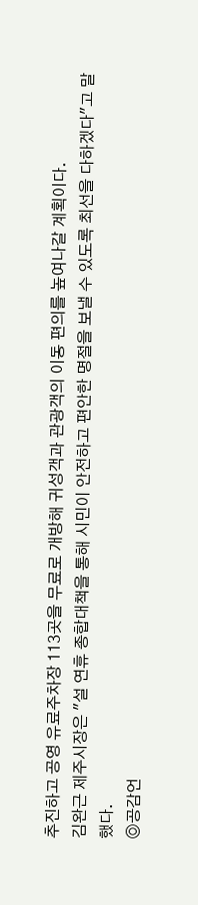추진하고 공영 유료주차장 113곳을 무료로 개방해 귀성객과 관광객의 이동 편의를 높여나갈 계획이다.
김완근 제주시장은 "설 연휴 종합대책을 통해 시민이 안전하고 편안한 명절을 보낼 수 있도록 최선을 다하겠다"고 말했다.
◎공감언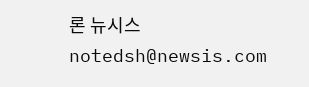론 뉴시스 notedsh@newsis.com